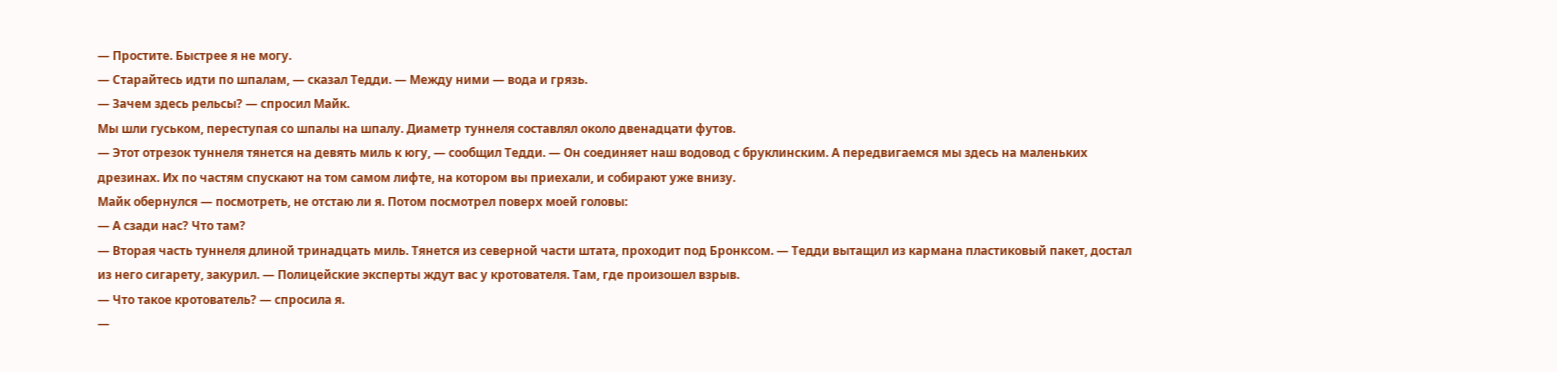— Простите. Быстрее я не могу.
— Старайтесь идти по шпалам, — сказал Тедди. — Между ними — вода и грязь.
— Зачем здесь рельсы? — спросил Майк.
Мы шли гуськом, переступая со шпалы на шпалу. Диаметр туннеля составлял около двенадцати футов.
— Этот отрезок туннеля тянется на девять миль к югу, — сообщил Тедди. — Он соединяет наш водовод с бруклинским. А передвигаемся мы здесь на маленьких дрезинах. Их по частям спускают на том самом лифте, на котором вы приехали, и собирают уже внизу.
Майк обернулся — посмотреть, не отстаю ли я. Потом посмотрел поверх моей головы:
— А сзади нас? Что там?
— Вторая часть туннеля длиной тринадцать миль. Тянется из северной части штата, проходит под Бронксом. — Тедди вытащил из кармана пластиковый пакет, достал из него сигарету, закурил. — Полицейские эксперты ждут вас у кротователя. Там, где произошел взрыв.
— Что такое кротователь? — спросила я.
—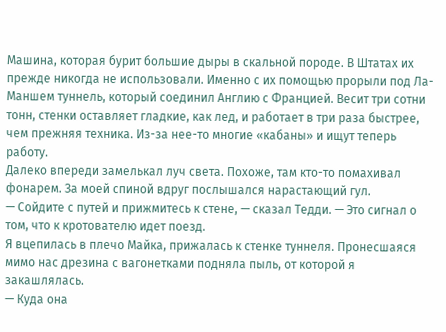Машина, которая бурит большие дыры в скальной породе. В Штатах их прежде никогда не использовали. Именно с их помощью прорыли под Ла-Маншем туннель, который соединил Англию с Францией. Весит три сотни тонн, стенки оставляет гладкие, как лед, и работает в три раза быстрее, чем прежняя техника. Из-за нее-то многие «кабаны» и ищут теперь работу.
Далеко впереди замелькал луч света. Похоже, там кто-то помахивал фонарем. За моей спиной вдруг послышался нарастающий гул.
— Сойдите с путей и прижмитесь к стене, — сказал Тедди. — Это сигнал о том, что к кротователю идет поезд.
Я вцепилась в плечо Майка, прижалась к стенке туннеля. Пронесшаяся мимо нас дрезина с вагонетками подняла пыль, от которой я закашлялась.
— Куда она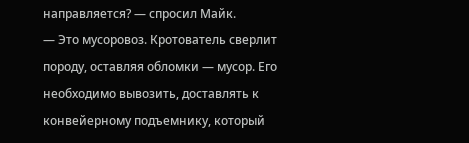направляется? — спросил Майк.
— Это мусоровоз. Кротователь сверлит породу, оставляя обломки — мусор. Его необходимо вывозить, доставлять к конвейерному подъемнику, который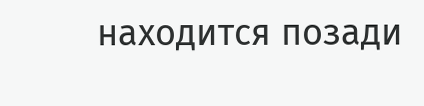находится позади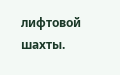лифтовой шахты.